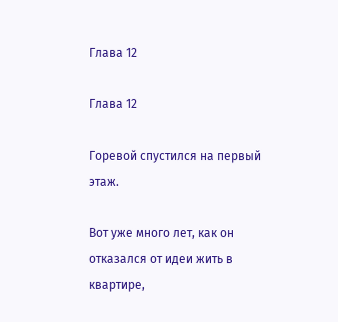Глава 12

Глава 12

Горевой спустился на первый этаж.

Вот уже много лет, как он отказался от идеи жить в квартире,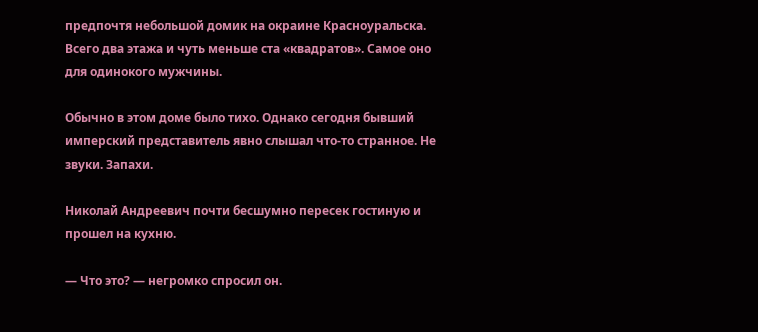предпочтя небольшой домик на окраине Красноуральска. Всего два этажа и чуть меньше ста «квадратов». Самое оно для одинокого мужчины.

Обычно в этом доме было тихо. Однако сегодня бывший имперский представитель явно слышал что-то странное. Не звуки. Запахи.

Николай Андреевич почти бесшумно пересек гостиную и прошел на кухню.

— Что это? — негромко спросил он.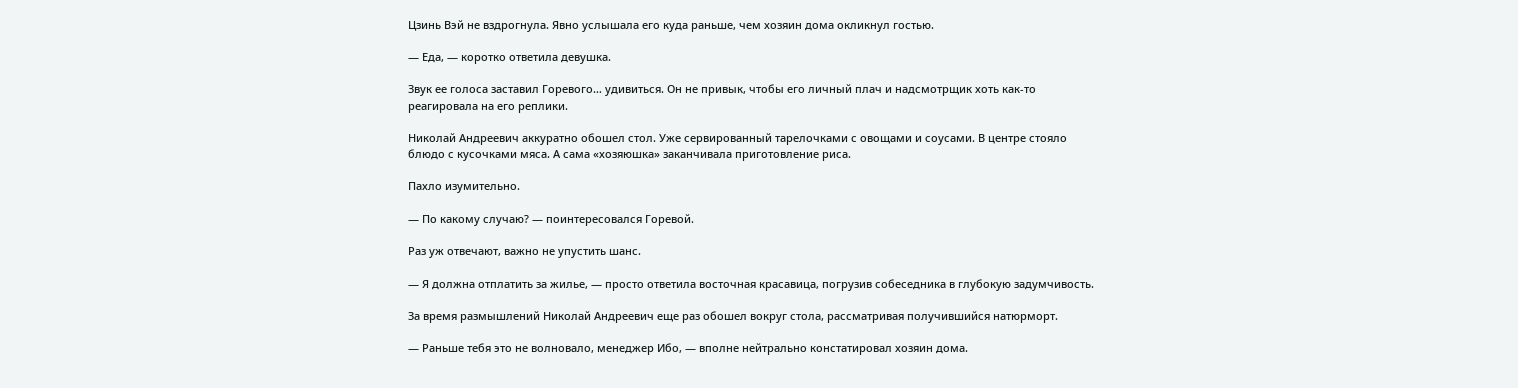Цзинь Вэй не вздрогнула. Явно услышала его куда раньше, чем хозяин дома окликнул гостью.

— Еда, — коротко ответила девушка.

Звук ее голоса заставил Горевого… удивиться. Он не привык, чтобы его личный плач и надсмотрщик хоть как-то реагировала на его реплики.

Николай Андреевич аккуратно обошел стол. Уже сервированный тарелочками с овощами и соусами. В центре стояло блюдо с кусочками мяса. А сама «хозяюшка» заканчивала приготовление риса.

Пахло изумительно.

— По какому случаю? — поинтересовался Горевой.

Раз уж отвечают, важно не упустить шанс.

— Я должна отплатить за жилье, — просто ответила восточная красавица, погрузив собеседника в глубокую задумчивость.

За время размышлений Николай Андреевич еще раз обошел вокруг стола, рассматривая получившийся натюрморт.

— Раньше тебя это не волновало, менеджер Ибо, — вполне нейтрально констатировал хозяин дома.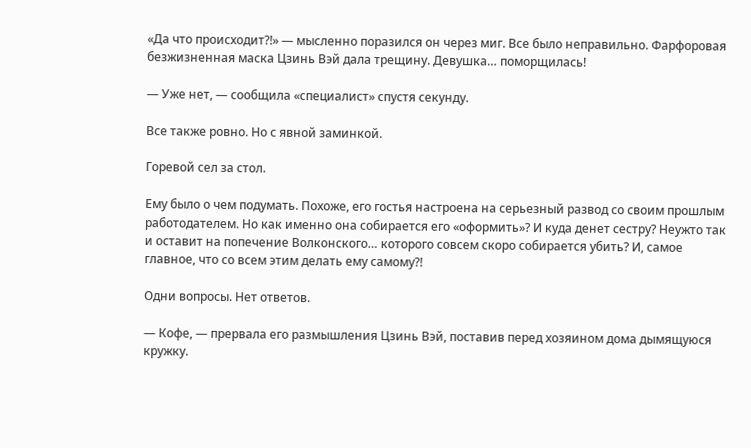«Да что происходит⁈» — мысленно поразился он через миг. Все было неправильно. Фарфоровая безжизненная маска Цзинь Вэй дала трещину. Девушка… поморщилась!

— Уже нет, — сообщила «специалист» спустя секунду.

Все также ровно. Но с явной заминкой.

Горевой сел за стол.

Ему было о чем подумать. Похоже, его гостья настроена на серьезный развод со своим прошлым работодателем. Но как именно она собирается его «оформить»? И куда денет сестру? Неужто так и оставит на попечение Волконского… которого совсем скоро собирается убить? И, самое главное, что со всем этим делать ему самому⁈

Одни вопросы. Нет ответов.

— Кофе, — прервала его размышления Цзинь Вэй, поставив перед хозяином дома дымящуюся кружку.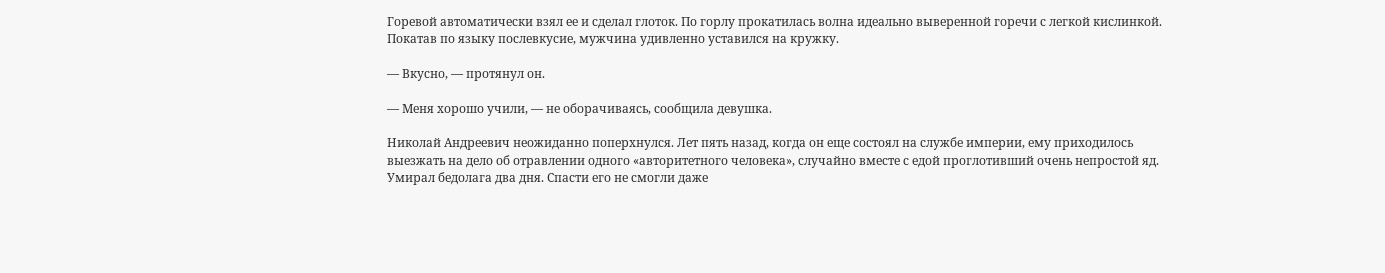Горевой автоматически взял ее и сделал глоток. По горлу прокатилась волна идеально выверенной горечи с легкой кислинкой. Покатав по языку послевкусие, мужчина удивленно уставился на кружку.

— Вкусно, — протянул он.

— Меня хорошо учили, — не оборачиваясь, сообщила девушка.

Николай Андреевич неожиданно поперхнулся. Лет пять назад, когда он еще состоял на службе империи, ему приходилось выезжать на дело об отравлении одного «авторитетного человека», случайно вместе с едой проглотивший очень непростой яд. Умирал бедолага два дня. Спасти его не смогли даже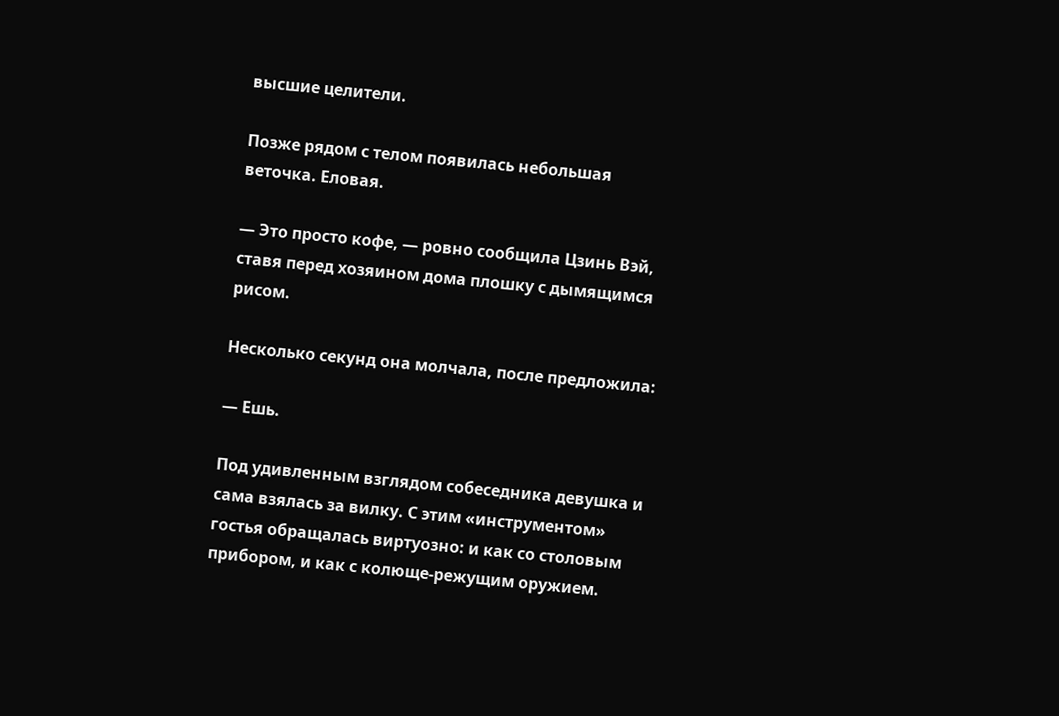высшие целители.

Позже рядом с телом появилась небольшая веточка. Еловая.

— Это просто кофе, — ровно сообщила Цзинь Вэй, ставя перед хозяином дома плошку с дымящимся рисом.

Несколько секунд она молчала, после предложила:

— Ешь.

Под удивленным взглядом собеседника девушка и сама взялась за вилку. С этим «инструментом» гостья обращалась виртуозно: и как со столовым прибором, и как с колюще-режущим оружием.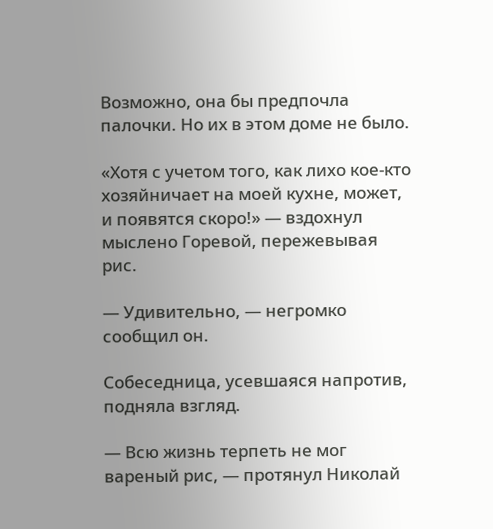Возможно, она бы предпочла палочки. Но их в этом доме не было.

«Хотя с учетом того, как лихо кое-кто хозяйничает на моей кухне, может, и появятся скоро!» — вздохнул мыслено Горевой, пережевывая рис.

— Удивительно, — негромко сообщил он.

Собеседница, усевшаяся напротив, подняла взгляд.

— Всю жизнь терпеть не мог вареный рис, — протянул Николай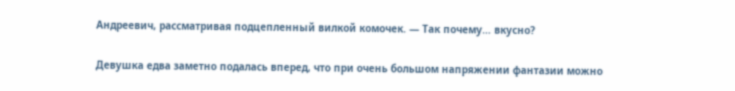Андреевич, рассматривая подцепленный вилкой комочек. — Так почему… вкусно?

Девушка едва заметно подалась вперед, что при очень большом напряжении фантазии можно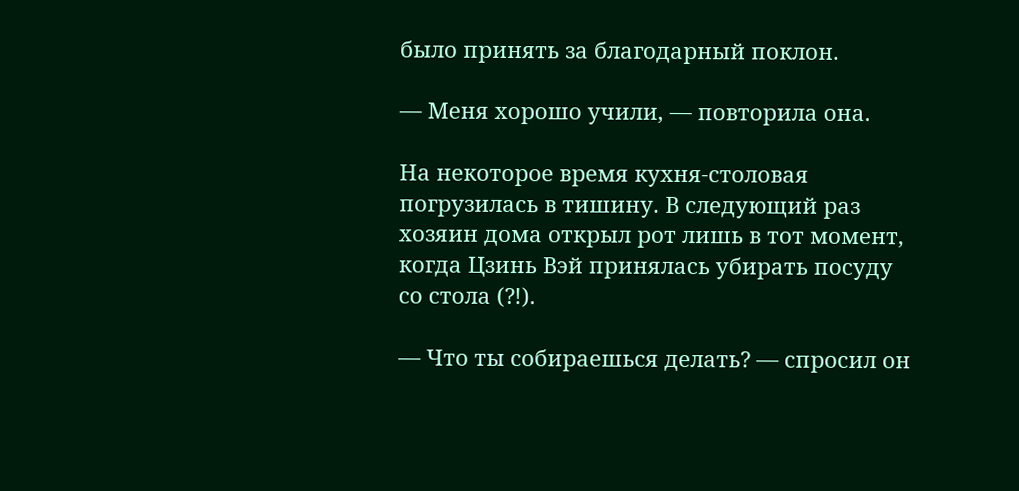было принять за благодарный поклон.

— Меня хорошо учили, — повторила она.

На некоторое время кухня-столовая погрузилась в тишину. В следующий раз хозяин дома открыл рот лишь в тот момент, когда Цзинь Вэй принялась убирать посуду со стола (⁈).

— Что ты собираешься делать? — спросил он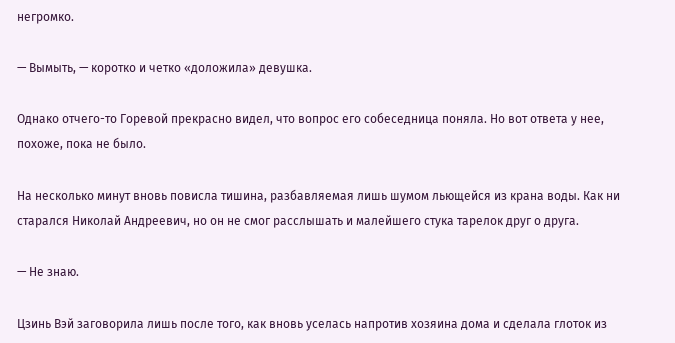негромко.

— Вымыть, — коротко и четко «доложила» девушка.

Однако отчего-то Горевой прекрасно видел, что вопрос его собеседница поняла. Но вот ответа у нее, похоже, пока не было.

На несколько минут вновь повисла тишина, разбавляемая лишь шумом льющейся из крана воды. Как ни старался Николай Андреевич, но он не смог расслышать и малейшего стука тарелок друг о друга.

— Не знаю.

Цзинь Вэй заговорила лишь после того, как вновь уселась напротив хозяина дома и сделала глоток из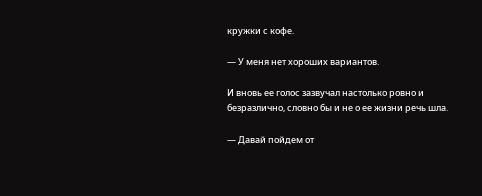кружки с кофе.

— У меня нет хороших вариантов.

И вновь ее голос зазвучал настолько ровно и безразлично, словно бы и не о ее жизни речь шла.

— Давай пойдем от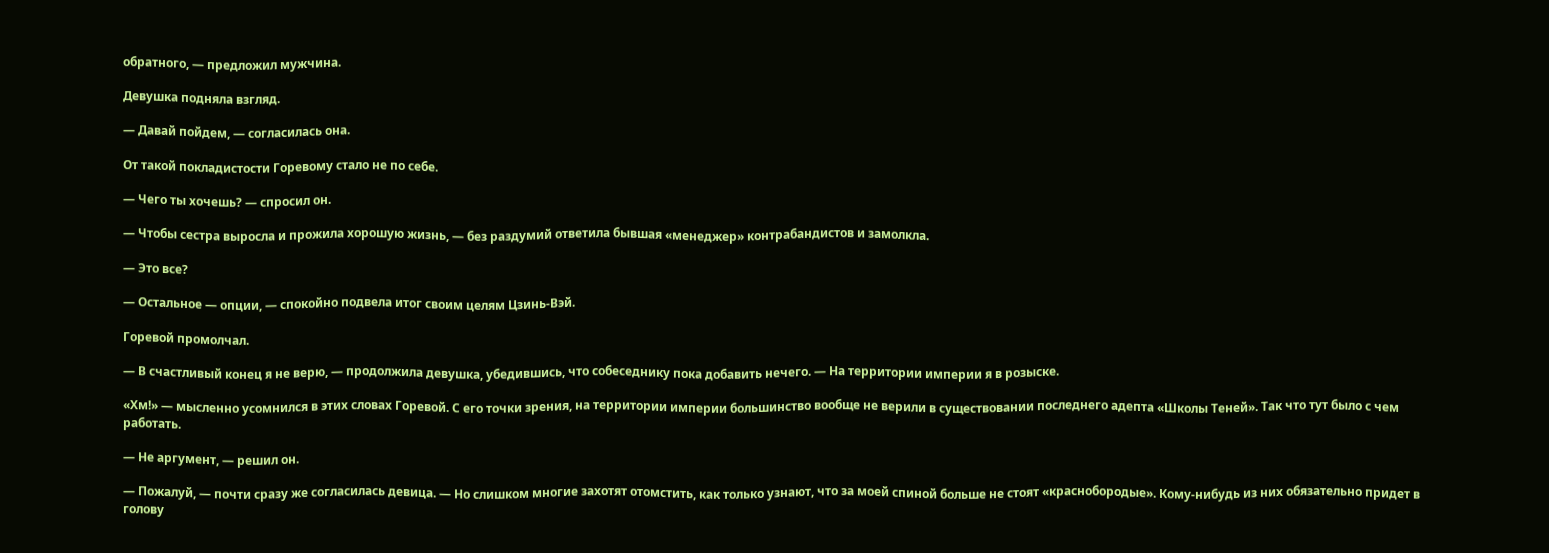обратного, — предложил мужчина.

Девушка подняла взгляд.

— Давай пойдем, — согласилась она.

От такой покладистости Горевому стало не по себе.

— Чего ты хочешь? — спросил он.

— Чтобы сестра выросла и прожила хорошую жизнь, — без раздумий ответила бывшая «менеджер» контрабандистов и замолкла.

— Это все?

— Остальное — опции, — спокойно подвела итог своим целям Цзинь-Вэй.

Горевой промолчал.

— В счастливый конец я не верю, — продолжила девушка, убедившись, что собеседнику пока добавить нечего. — На территории империи я в розыске.

«Хм!» — мысленно усомнился в этих словах Горевой. С его точки зрения, на территории империи большинство вообще не верили в существовании последнего адепта «Школы Теней». Так что тут было с чем работать.

— Не аргумент, — решил он.

— Пожалуй, — почти сразу же согласилась девица. — Но слишком многие захотят отомстить, как только узнают, что за моей спиной больше не стоят «краснобородые». Кому-нибудь из них обязательно придет в голову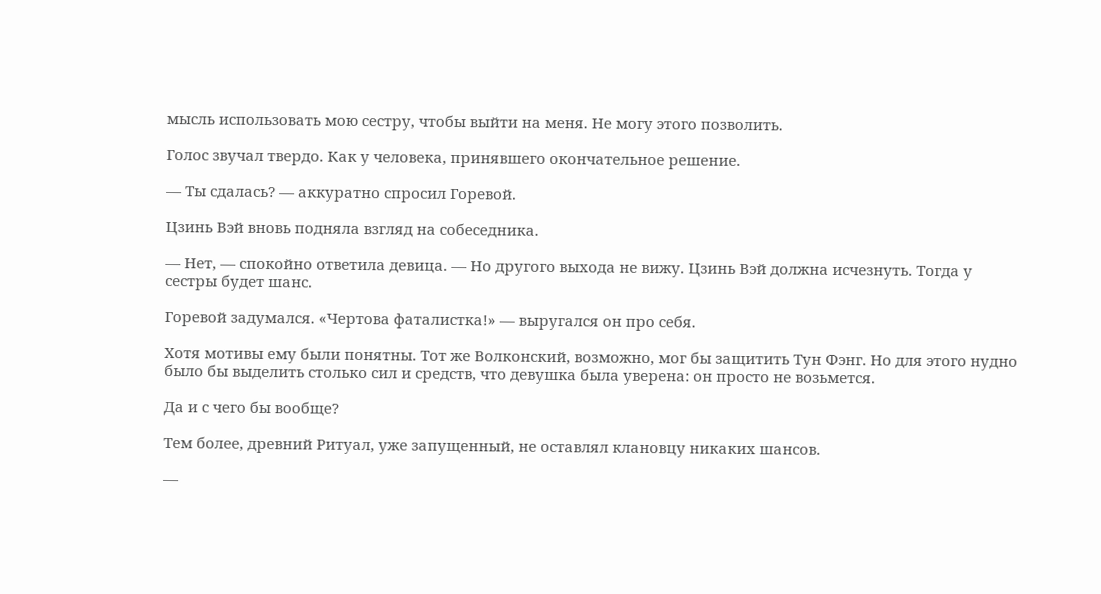мысль использовать мою сестру, чтобы выйти на меня. Не могу этого позволить.

Голос звучал твердо. Как у человека, принявшего окончательное решение.

— Ты сдалась? — аккуратно спросил Горевой.

Цзинь Вэй вновь подняла взгляд на собеседника.

— Нет, — спокойно ответила девица. — Но другого выхода не вижу. Цзинь Вэй должна исчезнуть. Тогда у сестры будет шанс.

Горевой задумался. «Чертова фаталистка!» — выругался он про себя.

Хотя мотивы ему были понятны. Тот же Волконский, возможно, мог бы защитить Тун Фэнг. Но для этого нудно было бы выделить столько сил и средств, что девушка была уверена: он просто не возьмется.

Да и с чего бы вообще?

Тем более, древний Ритуал, уже запущенный, не оставлял клановцу никаких шансов.

—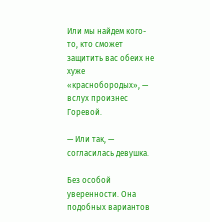Или мы найдем кого-то, кто сможет защитить вас обеих не хуже «краснобородых», — вслух произнес Горевой.

— Или так, — согласилась девушка.

Без особой уверенности. Она подобных вариантов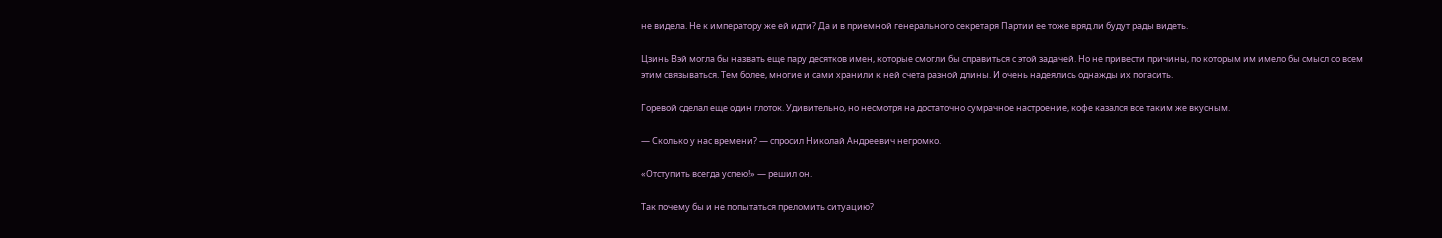не видела. Не к императору же ей идти? Да и в приемной генерального секретаря Партии ее тоже вряд ли будут рады видеть.

Цзинь Вэй могла бы назвать еще пару десятков имен, которые смогли бы справиться с этой задачей. Но не привести причины, по которым им имело бы смысл со всем этим связываться. Тем более, многие и сами хранили к ней счета разной длины. И очень надеялись однажды их погасить.

Горевой сделал еще один глоток. Удивительно, но несмотря на достаточно сумрачное настроение, кофе казался все таким же вкусным.

— Сколько у нас времени? — спросил Николай Андреевич негромко.

«Отступить всегда успею!» — решил он.

Так почему бы и не попытаться преломить ситуацию?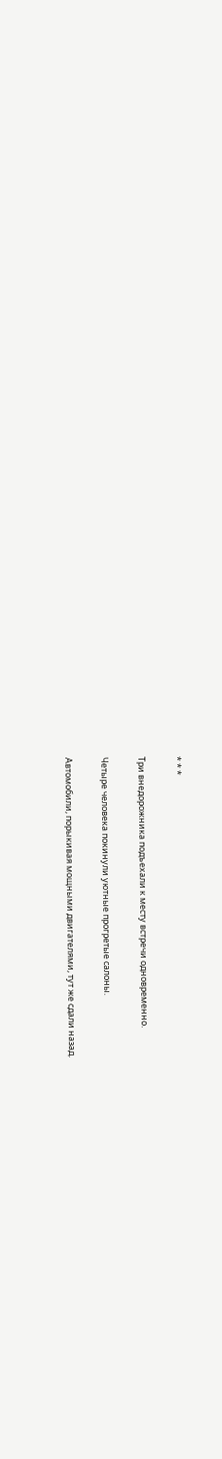* * *

Три внедорожника подъехали к месту встречи одновременно.

Четыре человека покинули уютные прогретые салоны.

Автомобили, порыкивая мощными двигателями, тут же сдали назад.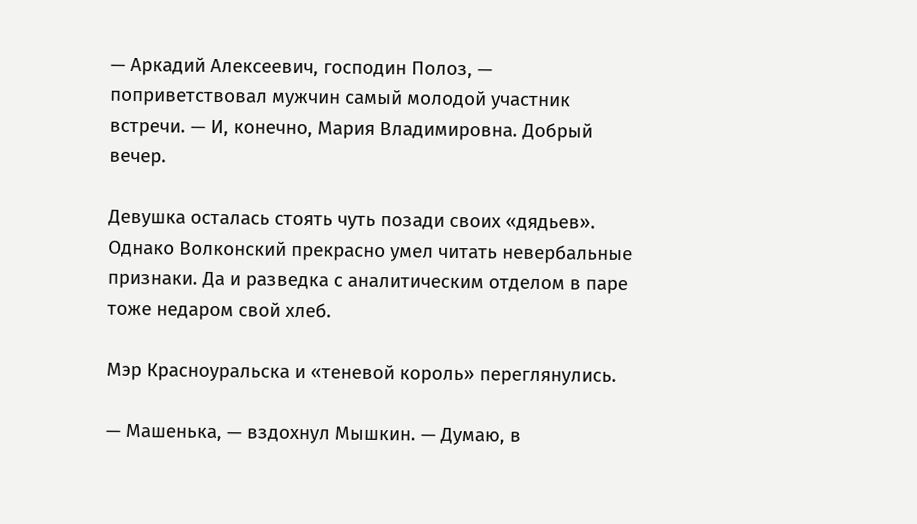— Аркадий Алексеевич, господин Полоз, — поприветствовал мужчин самый молодой участник встречи. — И, конечно, Мария Владимировна. Добрый вечер.

Девушка осталась стоять чуть позади своих «дядьев». Однако Волконский прекрасно умел читать невербальные признаки. Да и разведка с аналитическим отделом в паре тоже недаром свой хлеб.

Мэр Красноуральска и «теневой король» переглянулись.

— Машенька, — вздохнул Мышкин. — Думаю, в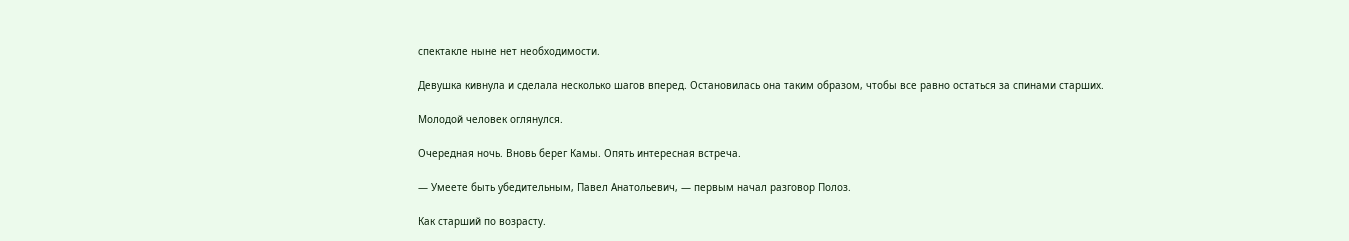спектакле ныне нет необходимости.

Девушка кивнула и сделала несколько шагов вперед. Остановилась она таким образом, чтобы все равно остаться за спинами старших.

Молодой человек оглянулся.

Очередная ночь. Вновь берег Камы. Опять интересная встреча.

— Умеете быть убедительным, Павел Анатольевич, — первым начал разговор Полоз.

Как старший по возрасту.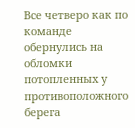Все четверо как по команде обернулись на обломки потопленных у противоположного берега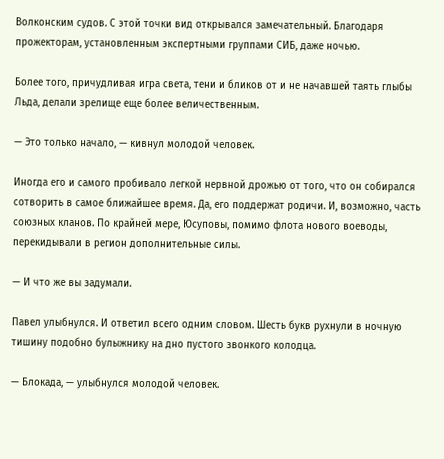Волконским судов. С этой точки вид открывался замечательный. Благодаря прожекторам, установленным экспертными группами СИБ, даже ночью.

Более того, причудливая игра света, тени и бликов от и не начавшей таять глыбы Льда, делали зрелище еще более величественным.

— Это только начало, — кивнул молодой человек.

Иногда его и самого пробивало легкой нервной дрожью от того, что он собирался сотворить в самое ближайшее время. Да, его поддержат родичи. И, возможно, часть союзных кланов. По крайней мере, Юсуповы, помимо флота нового воеводы, перекидывали в регион дополнительные силы.

— И что же вы задумали.

Павел улыбнулся. И ответил всего одним словом. Шесть букв рухнули в ночную тишину подобно булыжнику на дно пустого звонкого колодца.

— Блокада, — улыбнулся молодой человек.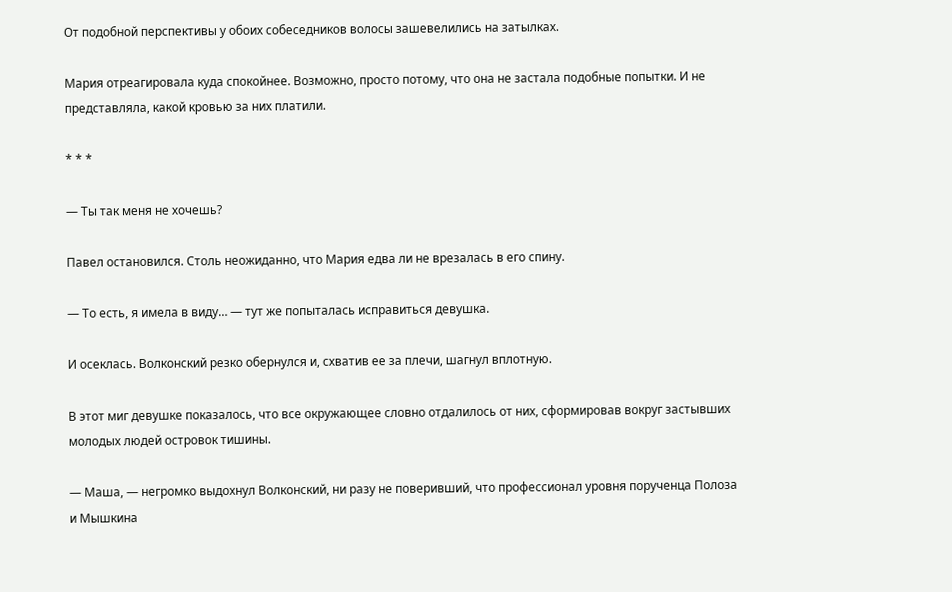От подобной перспективы у обоих собеседников волосы зашевелились на затылках.

Мария отреагировала куда спокойнее. Возможно, просто потому, что она не застала подобные попытки. И не представляла, какой кровью за них платили.

* * *

— Ты так меня не хочешь?

Павел остановился. Столь неожиданно, что Мария едва ли не врезалась в его спину.

— То есть, я имела в виду… — тут же попыталась исправиться девушка.

И осеклась. Волконский резко обернулся и, схватив ее за плечи, шагнул вплотную.

В этот миг девушке показалось, что все окружающее словно отдалилось от них, сформировав вокруг застывших молодых людей островок тишины.

— Маша, — негромко выдохнул Волконский, ни разу не поверивший, что профессионал уровня порученца Полоза и Мышкина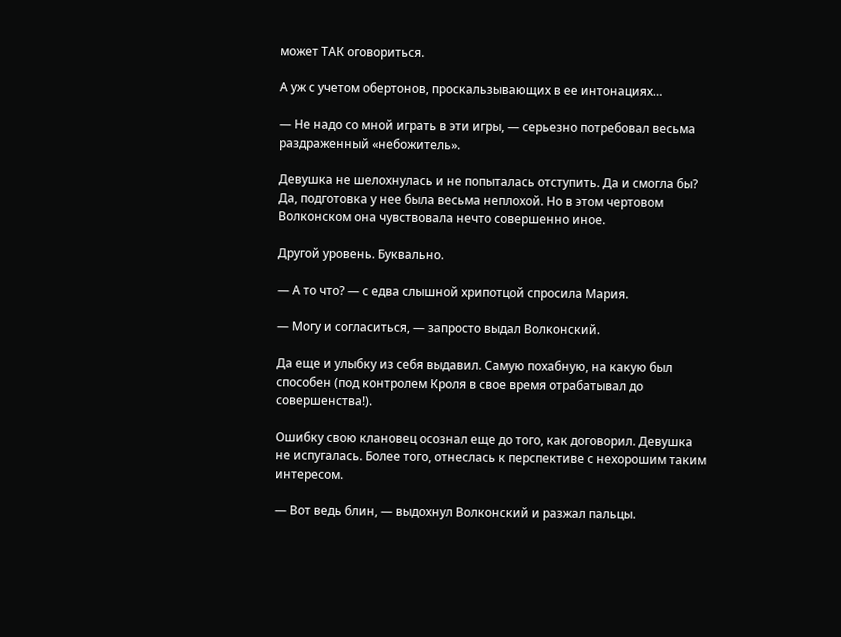может ТАК оговориться.

А уж с учетом обертонов, проскальзывающих в ее интонациях…

— Не надо со мной играть в эти игры, — серьезно потребовал весьма раздраженный «небожитель».

Девушка не шелохнулась и не попыталась отступить. Да и смогла бы? Да, подготовка у нее была весьма неплохой. Но в этом чертовом Волконском она чувствовала нечто совершенно иное.

Другой уровень. Буквально.

— А то что? — с едва слышной хрипотцой спросила Мария.

— Могу и согласиться, — запросто выдал Волконский.

Да еще и улыбку из себя выдавил. Самую похабную, на какую был способен (под контролем Кроля в свое время отрабатывал до совершенства!).

Ошибку свою клановец осознал еще до того, как договорил. Девушка не испугалась. Более того, отнеслась к перспективе с нехорошим таким интересом.

— Вот ведь блин, — выдохнул Волконский и разжал пальцы.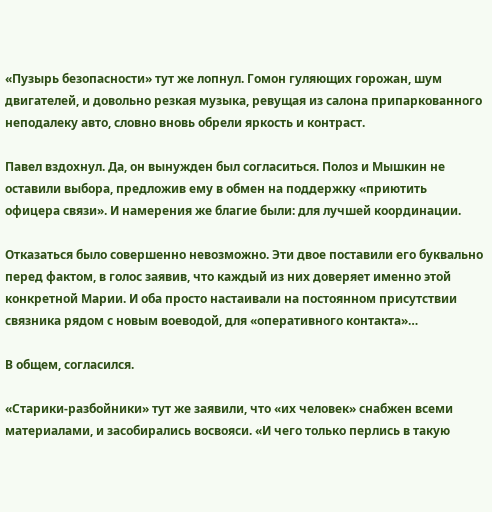«Пузырь безопасности» тут же лопнул. Гомон гуляющих горожан, шум двигателей, и довольно резкая музыка, ревущая из салона припаркованного неподалеку авто, словно вновь обрели яркость и контраст.

Павел вздохнул. Да, он вынужден был согласиться. Полоз и Мышкин не оставили выбора, предложив ему в обмен на поддержку «приютить офицера связи». И намерения же благие были: для лучшей координации.

Отказаться было совершенно невозможно. Эти двое поставили его буквально перед фактом, в голос заявив, что каждый из них доверяет именно этой конкретной Марии. И оба просто настаивали на постоянном присутствии связника рядом с новым воеводой, для «оперативного контакта»…

В общем, согласился.

«Старики-разбойники» тут же заявили, что «их человек» снабжен всеми материалами, и засобирались восвояси. «И чего только перлись в такую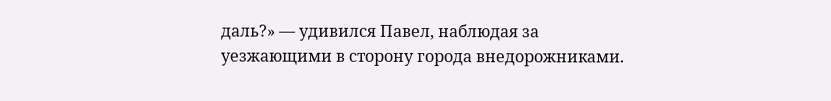даль?» — удивился Павел, наблюдая за уезжающими в сторону города внедорожниками.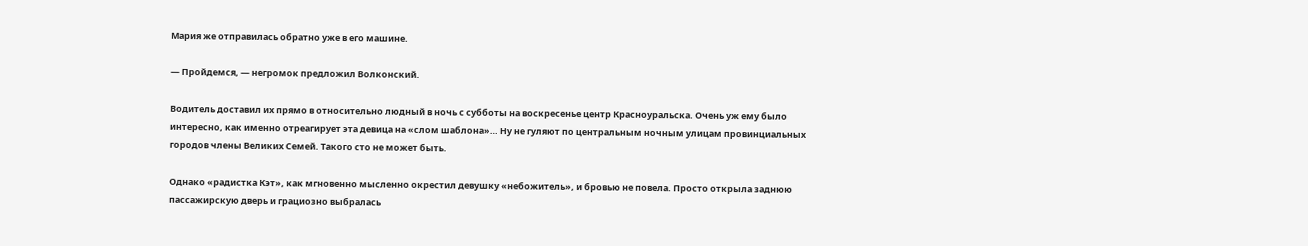Мария же отправилась обратно уже в его машине.

— Пройдемся, — негромок предложил Волконский.

Водитель доставил их прямо в относительно людный в ночь с субботы на воскресенье центр Красноуральска. Очень уж ему было интересно, как именно отреагирует эта девица на «слом шаблона»… Ну не гуляют по центральным ночным улицам провинциальных городов члены Великих Семей. Такого сто не может быть.

Однако «радистка Кэт», как мгновенно мысленно окрестил девушку «небожитель», и бровью не повела. Просто открыла заднюю пассажирскую дверь и грациозно выбралась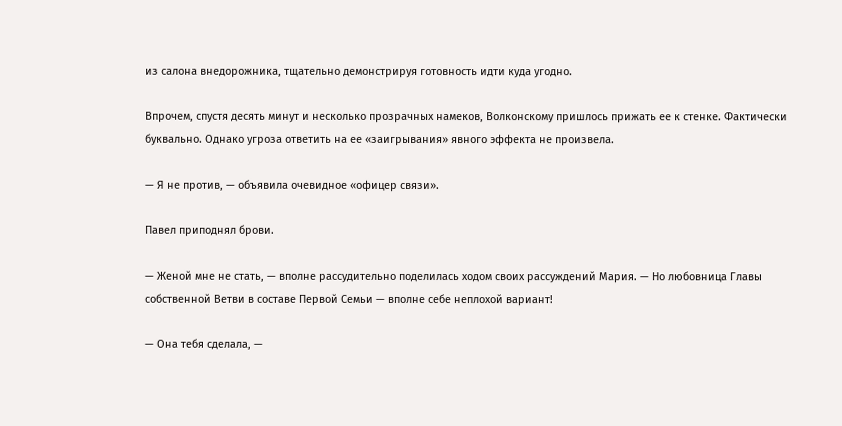из салона внедорожника, тщательно демонстрируя готовность идти куда угодно.

Впрочем, спустя десять минут и несколько прозрачных намеков, Волконскому пришлось прижать ее к стенке. Фактически буквально. Однако угроза ответить на ее «заигрывания» явного эффекта не произвела.

— Я не против, — объявила очевидное «офицер связи».

Павел приподнял брови.

— Женой мне не стать, — вполне рассудительно поделилась ходом своих рассуждений Мария. — Но любовница Главы собственной Ветви в составе Первой Семьи — вполне себе неплохой вариант!

— Она тебя сделала, —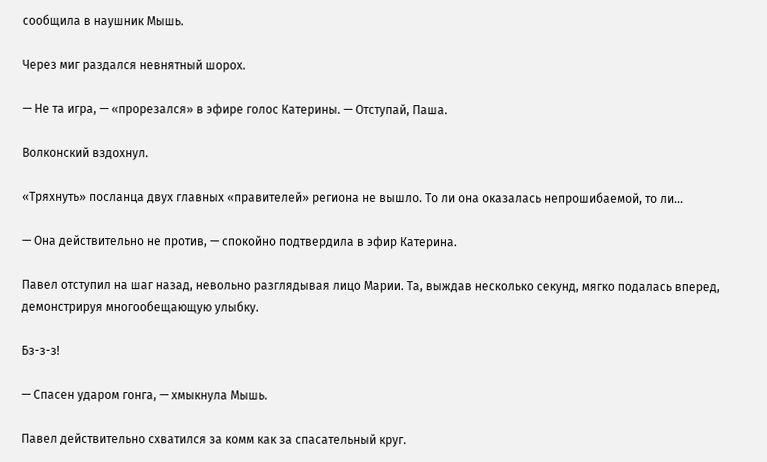сообщила в наушник Мышь.

Через миг раздался невнятный шорох.

— Не та игра, — «прорезался» в эфире голос Катерины. — Отступай, Паша.

Волконский вздохнул.

«Тряхнуть» посланца двух главных «правителей» региона не вышло. То ли она оказалась непрошибаемой, то ли…

— Она действительно не против, — спокойно подтвердила в эфир Катерина.

Павел отступил на шаг назад, невольно разглядывая лицо Марии. Та, выждав несколько секунд, мягко подалась вперед, демонстрируя многообещающую улыбку.

Бз-з-з!

— Спасен ударом гонга, — хмыкнула Мышь.

Павел действительно схватился за комм как за спасательный круг.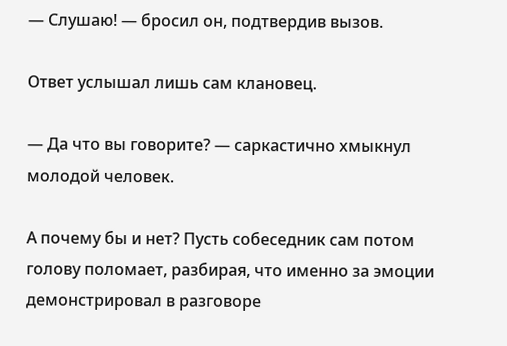— Слушаю! — бросил он, подтвердив вызов.

Ответ услышал лишь сам клановец.

— Да что вы говорите? — саркастично хмыкнул молодой человек.

А почему бы и нет? Пусть собеседник сам потом голову поломает, разбирая, что именно за эмоции демонстрировал в разговоре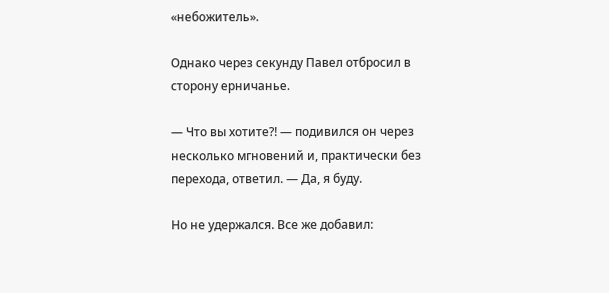«небожитель».

Однако через секунду Павел отбросил в сторону ерничанье.

— Что вы хотите⁈ — подивился он через несколько мгновений и, практически без перехода, ответил. — Да, я буду.

Но не удержался. Все же добавил: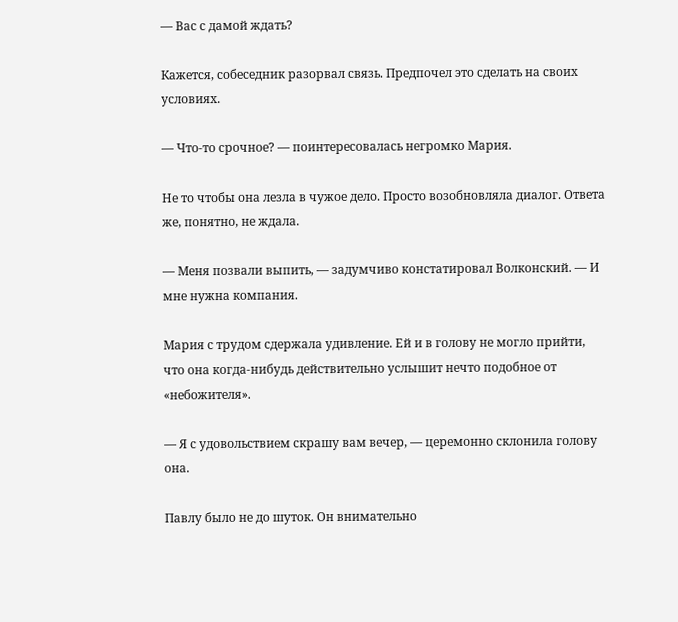— Вас с дамой ждать?

Кажется, собеседник разорвал связь. Предпочел это сделать на своих условиях.

— Что-то срочное? — поинтересовалась негромко Мария.

Не то чтобы она лезла в чужое дело. Просто возобновляла диалог. Ответа же, понятно, не ждала.

— Меня позвали выпить, — задумчиво констатировал Волконский. — И мне нужна компания.

Мария с трудом сдержала удивление. Ей и в голову не могло прийти, что она когда-нибудь действительно услышит нечто подобное от «небожителя».

— Я с удовольствием скрашу вам вечер, — церемонно склонила голову она.

Павлу было не до шуток. Он внимательно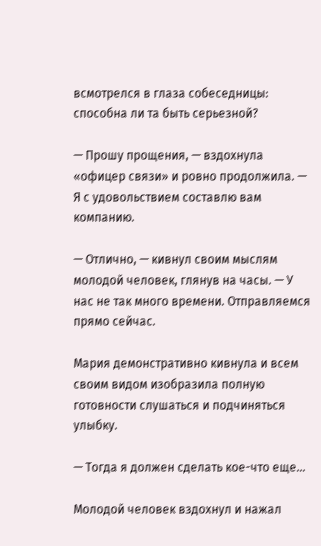всмотрелся в глаза собеседницы: способна ли та быть серьезной?

— Прошу прощения, — вздохнула «офицер связи» и ровно продолжила. — Я с удовольствием составлю вам компанию.

— Отлично, — кивнул своим мыслям молодой человек, глянув на часы. — У нас не так много времени. Отправляемся прямо сейчас.

Мария демонстративно кивнула и всем своим видом изобразила полную готовности слушаться и подчиняться улыбку.

— Тогда я должен сделать кое-что еще…

Молодой человек вздохнул и нажал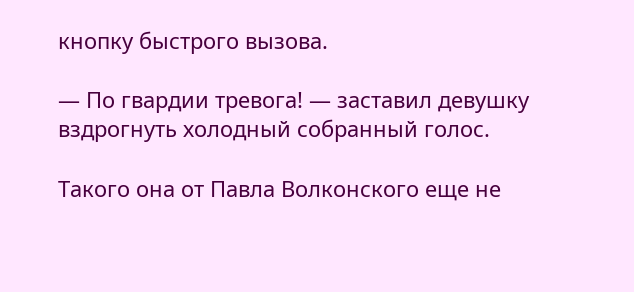кнопку быстрого вызова.

— По гвардии тревога! — заставил девушку вздрогнуть холодный собранный голос.

Такого она от Павла Волконского еще не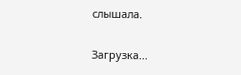слышала.

Загрузка...